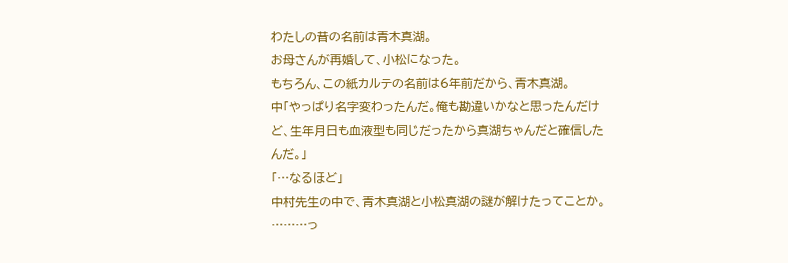わたしの昔の名前は青木真湖。
お母さんが再婚して、小松になった。
もちろん、この紙カルテの名前は6年前だから、青木真湖。
中「やっぱり名字変わったんだ。俺も勘違いかなと思ったんだけど、生年月日も血液型も同じだったから真湖ちゃんだと確信したんだ。」
「…なるほど」
中村先生の中で、青木真湖と小松真湖の謎が解けたってことか。
………っ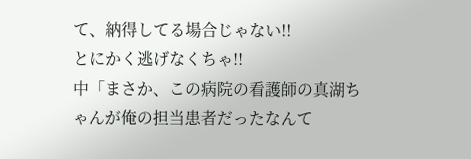て、納得してる場合じゃない!!
とにかく逃げなくちゃ!!
中「まさか、この病院の看護師の真湖ちゃんが俺の担当患者だったなんて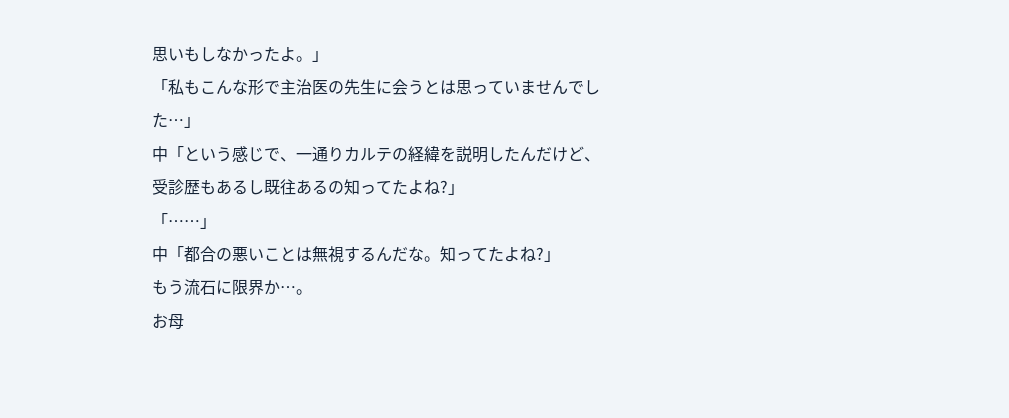思いもしなかったよ。」
「私もこんな形で主治医の先生に会うとは思っていませんでした…」
中「という感じで、一通りカルテの経緯を説明したんだけど、受診歴もあるし既往あるの知ってたよね?」
「……」
中「都合の悪いことは無視するんだな。知ってたよね?」
もう流石に限界か…。
お母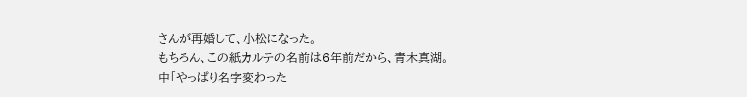さんが再婚して、小松になった。
もちろん、この紙カルテの名前は6年前だから、青木真湖。
中「やっぱり名字変わった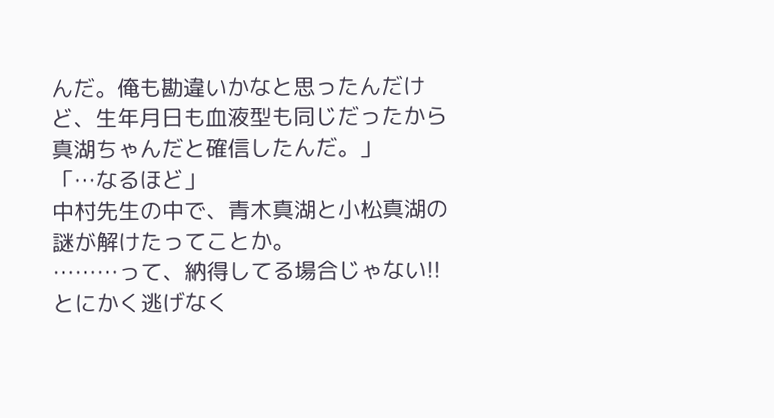んだ。俺も勘違いかなと思ったんだけど、生年月日も血液型も同じだったから真湖ちゃんだと確信したんだ。」
「…なるほど」
中村先生の中で、青木真湖と小松真湖の謎が解けたってことか。
………って、納得してる場合じゃない!!
とにかく逃げなく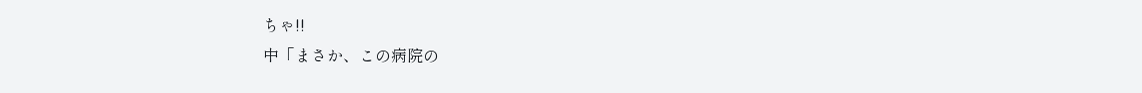ちゃ!!
中「まさか、この病院の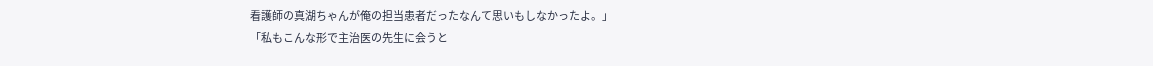看護師の真湖ちゃんが俺の担当患者だったなんて思いもしなかったよ。」
「私もこんな形で主治医の先生に会うと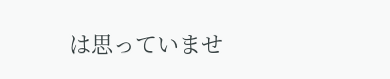は思っていませ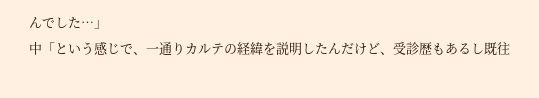んでした…」
中「という感じで、一通りカルテの経緯を説明したんだけど、受診歴もあるし既往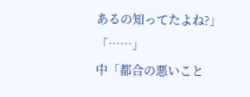あるの知ってたよね?」
「……」
中「都合の悪いこと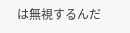は無視するんだ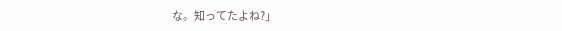な。知ってたよね?」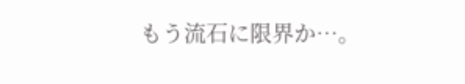もう流石に限界か…。